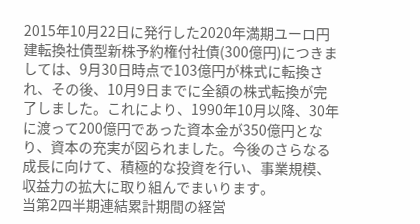2015年10月22日に発行した2020年満期ユーロ円建転換社債型新株予約権付社債(300億円)につきましては、9月30日時点で103億円が株式に転換され、その後、10月9日までに全額の株式転換が完了しました。これにより、1990年10月以降、30年に渡って200億円であった資本金が350億円となり、資本の充実が図られました。今後のさらなる成長に向けて、積極的な投資を行い、事業規模、収益力の拡大に取り組んでまいります。
当第2四半期連結累計期間の経営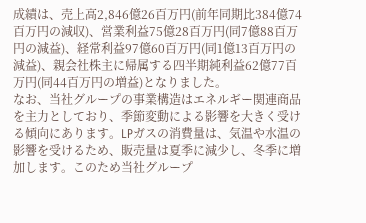成績は、売上高2,846億26百万円(前年同期比384億74百万円の減収)、営業利益75億28百万円(同7億88百万円の減益)、経常利益97億60百万円(同1億13百万円の減益)、親会社株主に帰属する四半期純利益62億77百万円(同44百万円の増益)となりました。
なお、当社グループの事業構造はエネルギー関連商品を主力としており、季節変動による影響を大きく受ける傾向にあります。LPガスの消費量は、気温や水温の影響を受けるため、販売量は夏季に減少し、冬季に増加します。このため当社グループ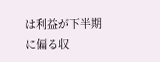は利益が下半期に偏る収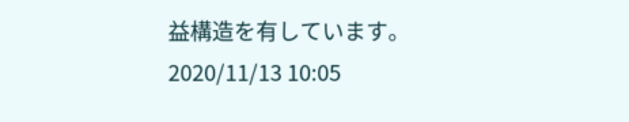益構造を有しています。
2020/11/13 10:05